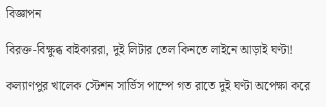বিজ্ঞাপন

বিরক্ত-বিক্ষুব্ধ বাইকাররা, দুই লিটার তেল কিনতে লাইনে আড়াই ঘণ্টা!

কল্যাণপুর খালেক স্টেশন সার্ভিস পাম্পে গত রাতে দুই ঘণ্টা অপেক্ষা করে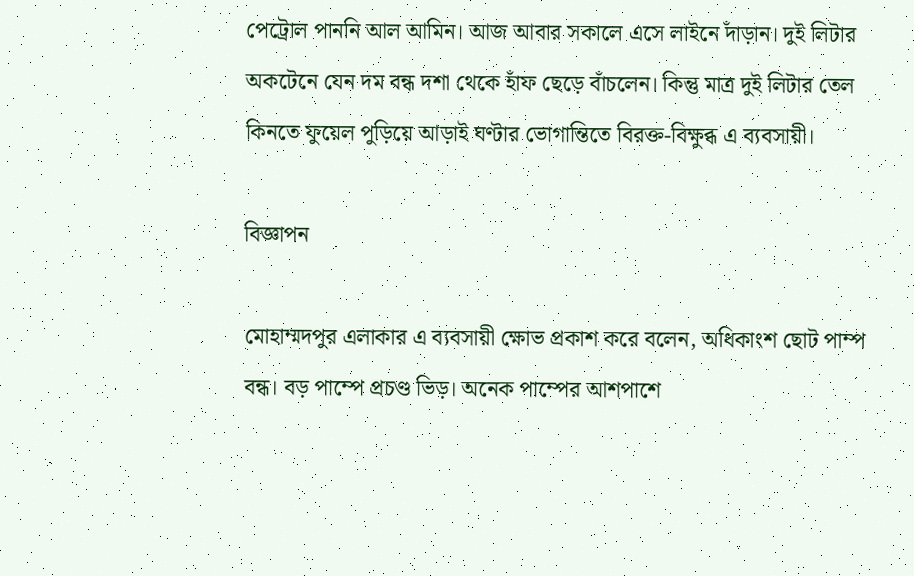পেট্রোল পাননি আল আমিন। আজ আবার সকালে এসে লাইনে দাঁড়ান। দুই লিটার অকটেনে যেন দম বন্ধ দশা থেকে হাঁফ ছেড়ে বাঁচলেন। কিন্তু মাত্র দুই লিটার তেল কিনতে ফুয়েল পুড়িয়ে আড়াই ঘণ্টার ভোগান্তিতে বিরক্ত-বিক্ষুব্ধ এ ব্যবসায়ী।

বিজ্ঞাপন

মোহাম্মদপুর এলাকার এ ব্যবসায়ী ক্ষোভ প্রকাশ করে বলেন, অধিকাংশ ছোট পাম্প বন্ধ। বড় পাম্পে প্রচণ্ড ভিড়। অনেক পাম্পের আশপাশে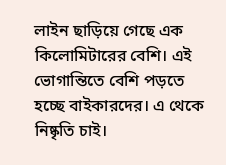লাইন ছাড়িয়ে গেছে এক কিলোমিটারের বেশি। এই ভোগান্তিতে বেশি পড়তে হচ্ছে বাইকারদের। এ থেকে নিষ্কৃতি চাই।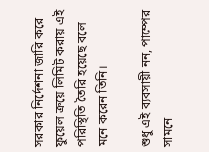সরকার নির্দেশনা জারি করে ফুয়েল ক্রয়ে লিমিট করায় এই পরিস্থিতি তৈরি হয়েছে বলে মনে করেন তিনি।

শুধু এই ব্যবসায়ী নন, পাম্পের সামনে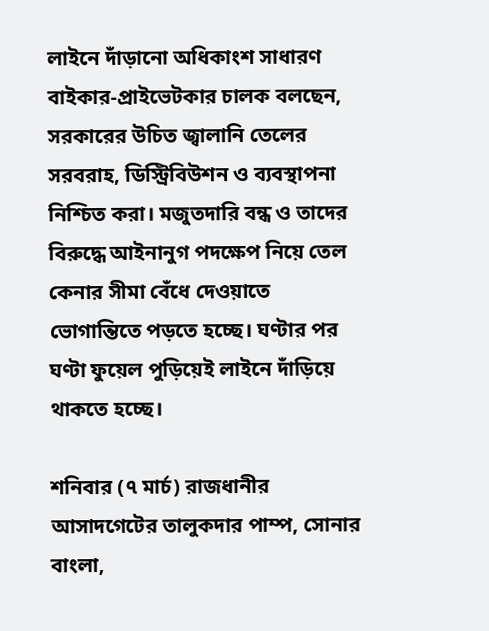লাইনে দাঁড়ানো অধিকাংশ সাধারণ বাইকার-প্রাইভেটকার চালক বলছেন, সরকারের উচিত জ্বালানি তেলের সরবরাহ, ডিস্ট্রিবিউশন ও ব্যবস্থাপনা নিশ্চিত করা। মজুতদারি বন্ধ ও তাদের বিরুদ্ধে আইনানুগ পদক্ষেপ নিয়ে তেল কেনার সীমা বেঁধে দেওয়াতে ভোগান্তিতে পড়তে হচ্ছে। ঘণ্টার পর ঘণ্টা ফুয়েল পুড়িয়েই লাইনে দাঁড়িয়ে থাকতে হচ্ছে।

শনিবার (৭ মার্চ) রাজধানীর আসাদগেটের তালুকদার পাম্প, সোনার বাংলা,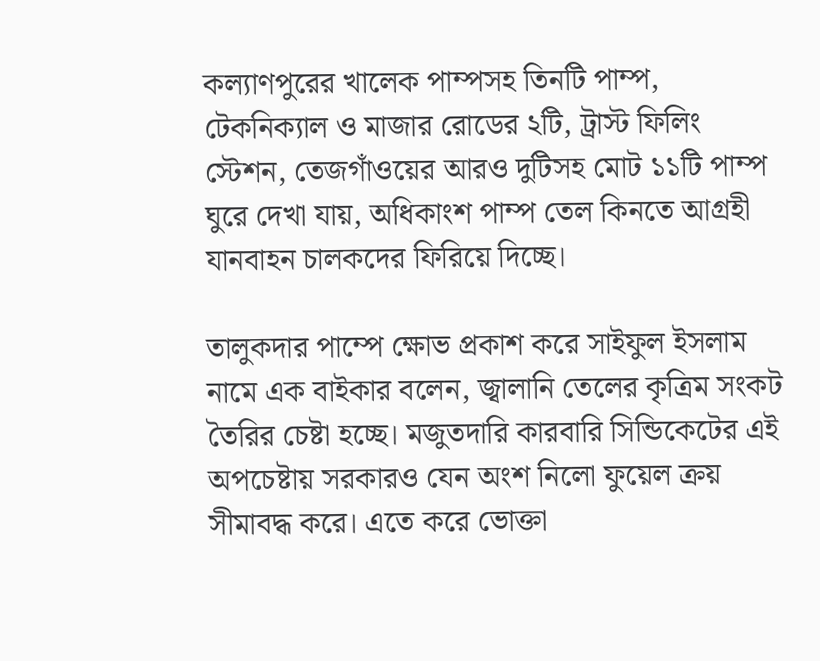কল্যাণপুরের খালেক পাম্পসহ তিনটি পাম্প, টেকনিক্যাল ও মাজার রোডের ২টি, ট্রাস্ট ফিলিং স্টেশন, তেজগাঁওয়ের আরও দুটিসহ মোট ১১টি পাম্প ঘুরে দেখা যায়, অধিকাংশ পাম্প তেল কিনতে আগ্রহী যানবাহন চালকদের ফিরিয়ে দিচ্ছে।

তালুকদার পাম্পে ক্ষোভ প্রকাশ করে সাইফুল ইসলাম নামে এক বাইকার বলেন, জ্বালানি তেলের কৃত্রিম সংকট তৈরির চেষ্টা হচ্ছে। মজুতদারি কারবারি সিন্ডিকেটের এই অপচেষ্টায় সরকারও যেন অংশ নিলো ফুয়েল ক্রয় সীমাবদ্ধ করে। এতে করে ভোক্তা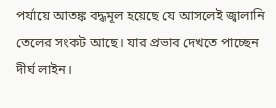পর্যায়ে আতঙ্ক বদ্ধমূল হয়েছে যে আসলেই জ্বালানি তেলের সংকট আছে। যার প্রভাব দেখতে পাচ্ছেন দীর্ঘ লাইন।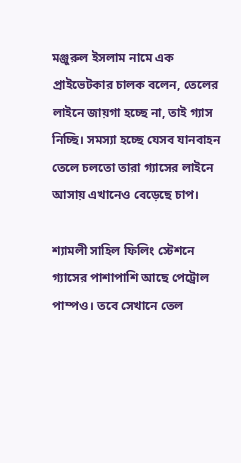মঞ্জুরুল ইসলাম নামে এক প্রাইভেটকার চালক বলেন, তেলের লাইনে জায়গা হচ্ছে না, তাই গ্যাস নিচ্ছি। সমস্যা হচ্ছে যেসব যানবাহন তেলে চলতো তারা গ্যাসের লাইনে আসায় এখানেও বেড়েছে চাপ।

শ্যামলী সাহিল ফিলিং স্টেশনে গ্যাসের পাশাপাশি আছে পেট্রোল পাম্পও। তবে সেখানে তেল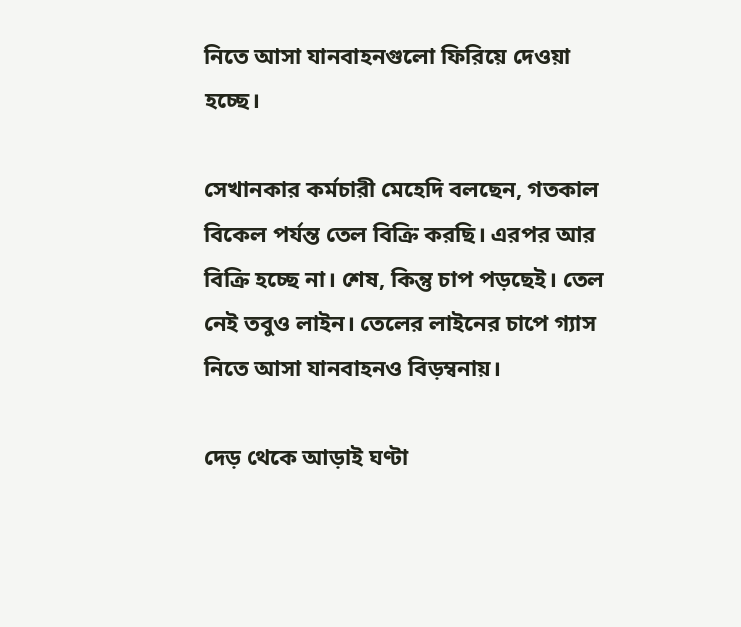নিতে আসা যানবাহনগুলো ফিরিয়ে দেওয়া হচ্ছে।

সেখানকার কর্মচারী মেহেদি বলছেন, গতকাল বিকেল পর্যন্ত তেল বিক্রি করছি। এরপর আর বিক্রি হচ্ছে না। শেষ, কিন্তু চাপ পড়ছেই। তেল নেই তবুও লাইন। তেলের লাইনের চাপে গ্যাস নিতে আসা যানবাহনও বিড়ম্বনায়।

দেড় থেকে আড়াই ঘণ্টা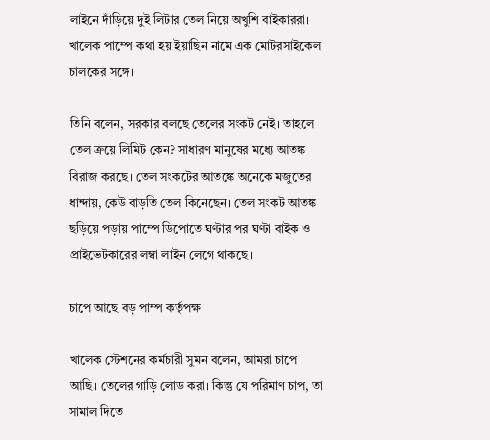লাইনে দাঁড়িয়ে দুই লিটার তেল নিয়ে অখুশি বাইকাররা। খালেক পাম্পে কথা হয় ইয়াছিন নামে এক মোটরসাইকেল চালকের সঙ্গে।

তিনি বলেন, সরকার বলছে তেলের সংকট নেই। তাহলে তেল ক্রয়ে লিমিট কেন? সাধারণ মানুষের মধ্যে আতঙ্ক বিরাজ করছে। তেল সংকটের আতঙ্কে অনেকে মজুতের ধান্দায়, কেউ বাড়তি তেল কিনেছেন। তেল সংকট আতঙ্ক ছড়িয়ে পড়ায় পাম্পে ডিপোতে ঘণ্টার পর ঘণ্টা বাইক ও প্রাইভেটকারের লম্বা লাইন লেগে থাকছে।

চাপে আছে বড় পাম্প কর্তৃপক্ষ

খালেক স্টেশনের কর্মচারী সুমন বলেন, আমরা চাপে আছি। তেলের গাড়ি লোড করা। কিন্তু যে পরিমাণ চাপ, তা সামাল দিতে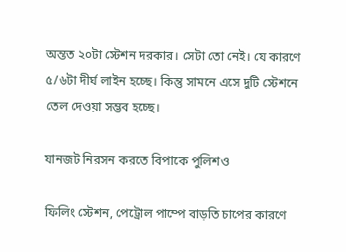অন্তত ২০টা স্টেশন দরকার। সেটা তো নেই। যে কারণে ৫/৬টা দীর্ঘ লাইন হচ্ছে। কিন্তু সামনে এসে দুটি স্টেশনে তেল দেওয়া সম্ভব হচ্ছে।

যানজট নিরসন করতে বিপাকে পুলিশও

ফিলিং স্টেশন, পেট্রোল পাম্পে বাড়তি চাপের কারণে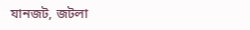যানজট, জটলা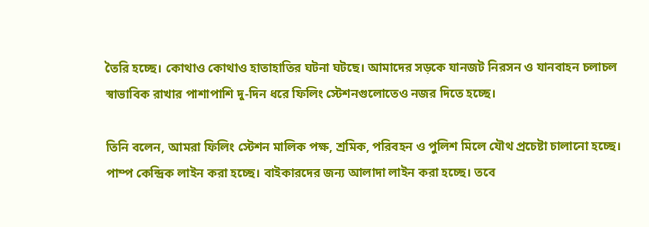তৈরি হচ্ছে। কোথাও কোথাও হাতাহাতির ঘটনা ঘটছে। আমাদের সড়কে যানজট নিরসন ও যানবাহন চলাচল স্বাভাবিক রাখার পাশাপাশি দু-দিন ধরে ফিলিং স্টেশনগুলোতেও নজর দিতে হচ্ছে।

তিনি বলেন, আমরা ফিলিং স্টেশন মালিক পক্ষ, শ্রমিক, পরিবহন ও পুলিশ মিলে যৌথ প্রচেষ্টা চালানো হচ্ছে। পাম্প কেন্দ্রিক লাইন করা হচ্ছে। বাইকারদের জন্য আলাদা লাইন করা হচ্ছে। তবে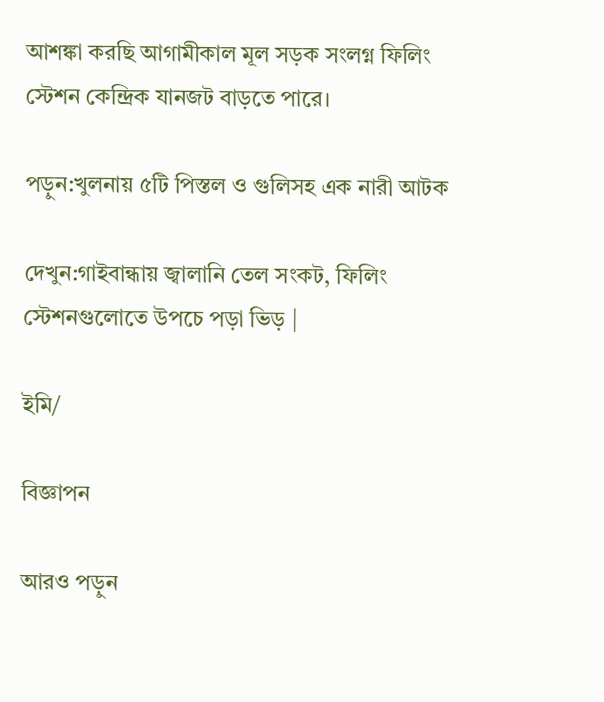আশঙ্কা করছি আগামীকাল মূল সড়ক সংলগ্ন ফিলিং স্টেশন কেন্দ্রিক যানজট বাড়তে পারে।

পড়ুন:খুলনায় ৫টি পিস্তল ও গু‌লিসহ এক নারী আটক

দেখুন:গাইবান্ধায় জ্বালানি তেল সংকট, ফিলিং স্টেশনগুলোতে উপচে পড়া ভিড় |

ইমি/

বিজ্ঞাপন

আরও পড়ুন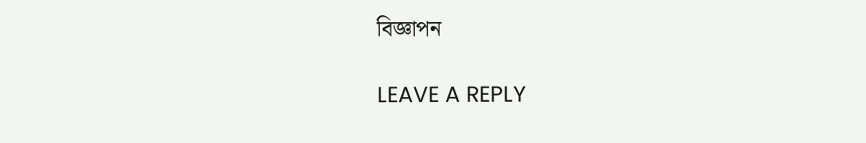বিজ্ঞাপন

LEAVE A REPLY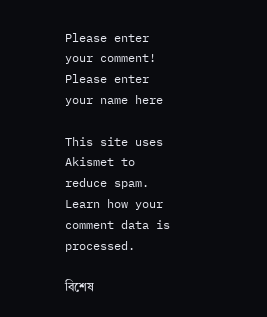Please enter your comment!
Please enter your name here

This site uses Akismet to reduce spam. Learn how your comment data is processed.

বিশেষ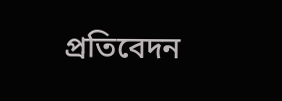প্রতিবেদন